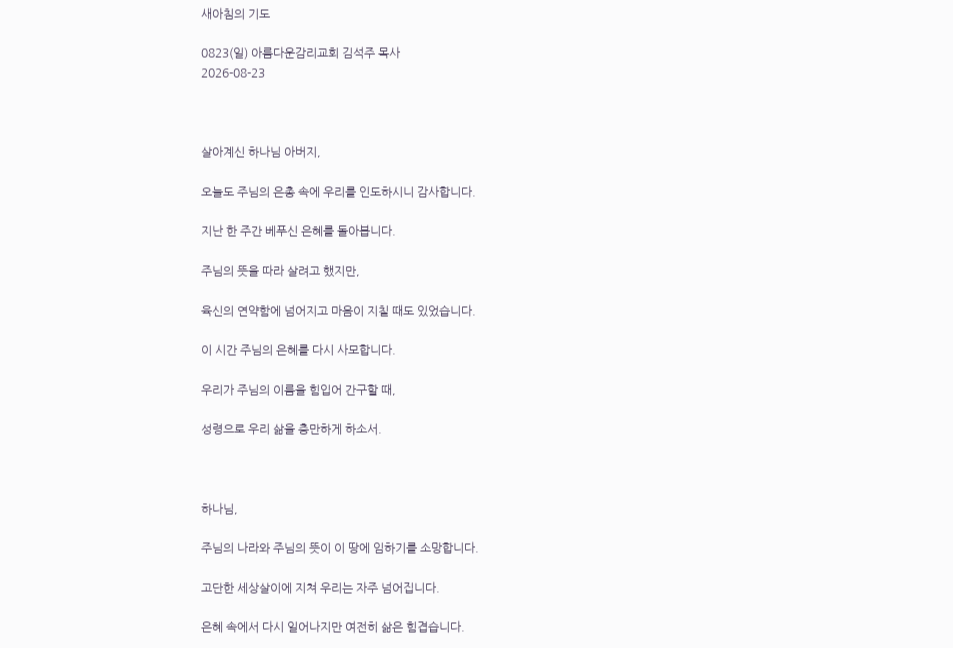새아침의 기도

0823(일) 아름다운감리교회 김석주 목사
2026-08-23



살아계신 하나님 아버지,

오늘도 주님의 은총 속에 우리를 인도하시니 감사합니다.

지난 한 주간 베푸신 은혜를 돌아봅니다.

주님의 뜻을 따라 살려고 했지만,

육신의 연약함에 넘어지고 마음이 지칠 때도 있었습니다.

이 시간 주님의 은혜를 다시 사모합니다.

우리가 주님의 이름을 힘입어 간구할 때,

성령으로 우리 삶을 충만하게 하소서.



하나님,

주님의 나라와 주님의 뜻이 이 땅에 임하기를 소망합니다.

고단한 세상살이에 지쳐 우리는 자주 넘어집니다.

은혜 속에서 다시 일어나지만 여전히 삶은 힘겹습니다.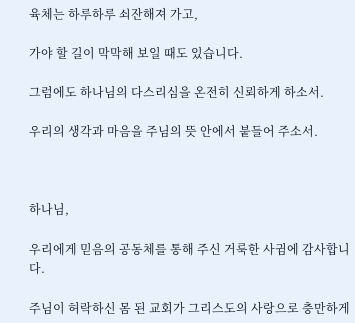육체는 하루하루 쇠잔해져 가고,

가야 할 길이 막막해 보일 때도 있습니다.

그럼에도 하나님의 다스리심을 온전히 신뢰하게 하소서.

우리의 생각과 마음을 주님의 뜻 안에서 붙들어 주소서.



하나님,

우리에게 믿음의 공동체를 통해 주신 거룩한 사귐에 감사합니다.

주님이 허락하신 몸 된 교회가 그리스도의 사랑으로 충만하게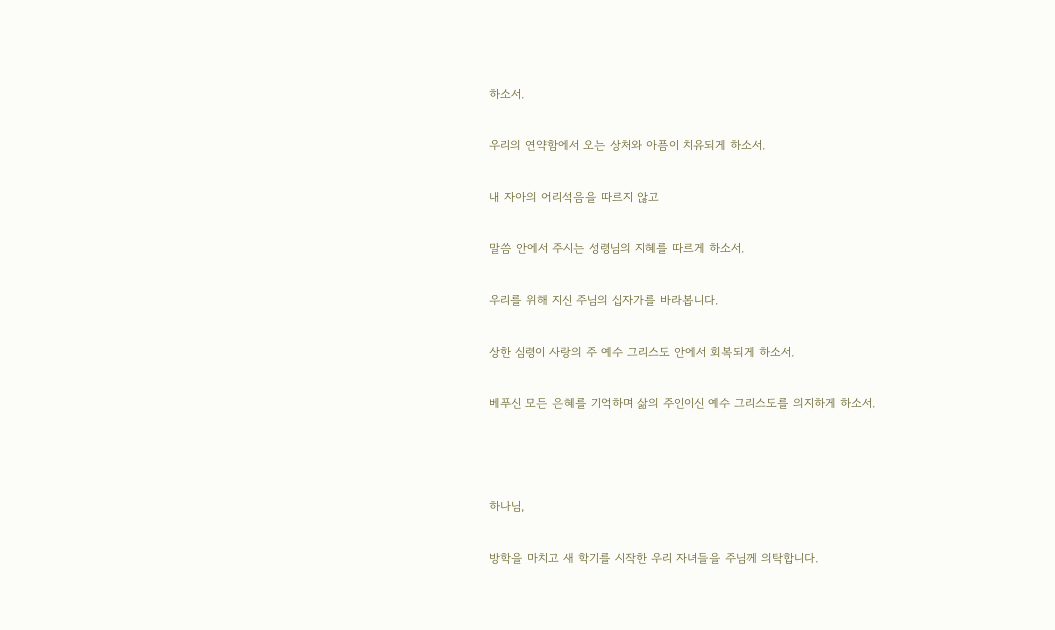하소서.

우리의 연약함에서 오는 상처와 아픔이 치유되게 하소서.

내 자아의 어리석음을 따르지 않고

말씀 안에서 주시는 성령님의 지혜를 따르게 하소서.

우리를 위해 지신 주님의 십자가를 바라봅니다.

상한 심령이 사랑의 주 예수 그리스도 안에서 회복되게 하소서.

베푸신 모든 은혜를 기억하며 삶의 주인이신 예수 그리스도를 의지하게 하소서.



하나님,

방학을 마치고 새 학기를 시작한 우리 자녀들을 주님께 의탁합니다.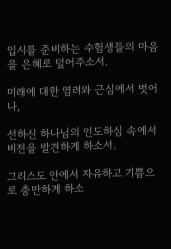입시를 준비하는 수험생들의 마음을 은혜로 덮어주소서.

미래에 대한 염려와 근심에서 벗어나,

선하신 하나님의 인도하심 속에서 비전을 발견하게 하소서.

그리스도 안에서 자유하고 기쁨으로 충만하게 하소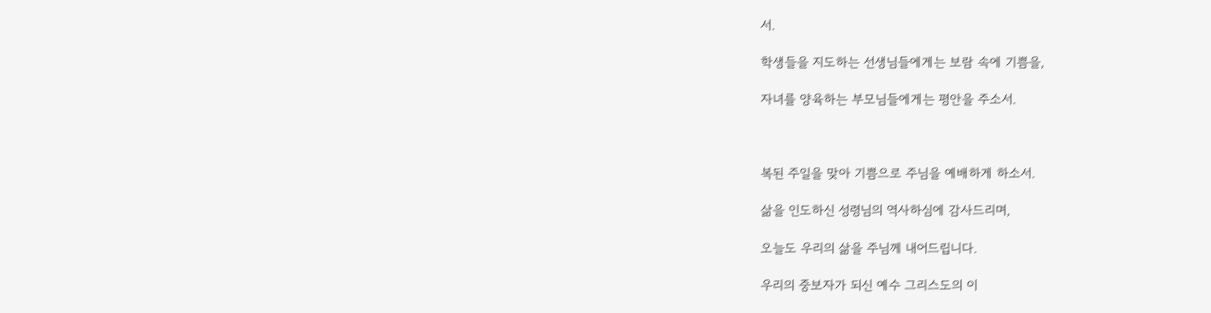서.

학생들을 지도하는 선생님들에게는 보람 속에 기쁨을,

자녀를 양육하는 부모님들에게는 평안을 주소서.



복된 주일을 맞아 기쁨으로 주님을 예배하게 하소서.

삶을 인도하신 성령님의 역사하심에 감사드리며,

오늘도 우리의 삶을 주님께 내어드립니다.

우리의 중보자가 되신 예수 그리스도의 이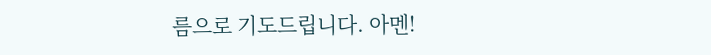름으로 기도드립니다. 아멘!